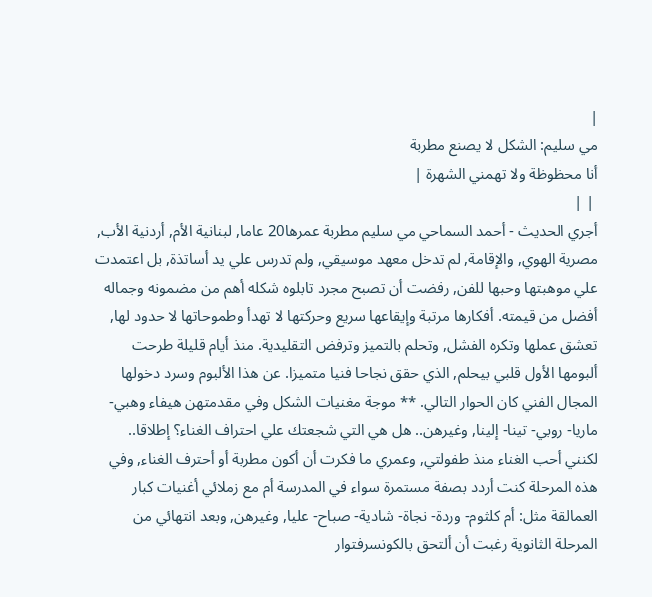|
مي سليم: الشكل لا يصنع مطربة
أنا محظوظة ولا تهمني الشهرة |
 | |
أجري الحديث - أحمد السماحي مي سليم مطربة عمرها20 عاما, لبنانية الأم, أردنية الأب, مصرية الهوي, والإقامة, لم تدخل معهد موسيقي, ولم تدرس علي يد أساتذة, بل اعتمدت علي موهبتها وحبها للفن, رفضت أن تصبح مجرد تابلوه شكله أهم من مضمونه وجماله أفضل من قيمته. أفكارها مرتبة وإيقاعها سريع وحركتها لا تهدأ وطموحاتها لا حدود لها, تعشق عملها وتكره الفشل, وتحلم بالتميز وترفض التقليدية. منذ أيام قليلة طرحت ألبومها الأول قلبي بيحلم, الذي حقق نجاحا فنيا متميزا. عن هذا الألبوم وسرد دخولها المجال الفني كان الحوار التالي. ** موجة مغنيات الشكل وفي مقدمتهن هيفاء وهبي- ماريا- روبي- تينا- إلينا, وغيرهن.. هل هي التي شجعتك علي احتراف الغناء؟ إطلاقا.. لكنني أحب الغناء منذ طفولتي, وعمري ما فكرت أن أكون مطربة أو أحترف الغناء, وفي هذه المرحلة كنت أردد بصفة مستمرة سواء في المدرسة أم مع زملائي أغنيات كبار العمالقة مثل: أم كلثوم- وردة- نجاة- شادية- صباح- عليا, وغيرهن, وبعد انتهائي من المرحلة الثانوية رغبت أن ألتحق بالكونسرفتوار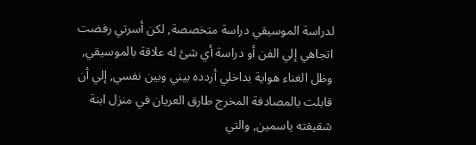لدراسة الموسيقي دراسة متخصصة, لكن أسرتي رفضت اتجاهي إلي الفن أو دراسة أي شئ له علاقة بالموسيقي, وظل الغناء هواية بداخلي أردده بيني وبين نفسي, إلي أن قابلت بالمصادفة المخرج طارق العريان في منزل ابنة شقيقته ياسمين, والتي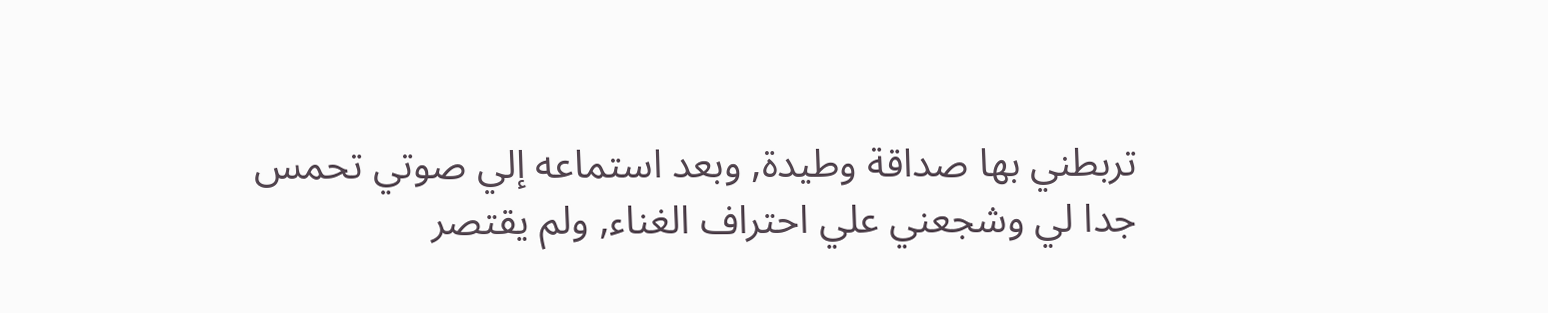تربطني بها صداقة وطيدة, وبعد استماعه إلي صوتي تحمس جدا لي وشجعني علي احتراف الغناء, ولم يقتصر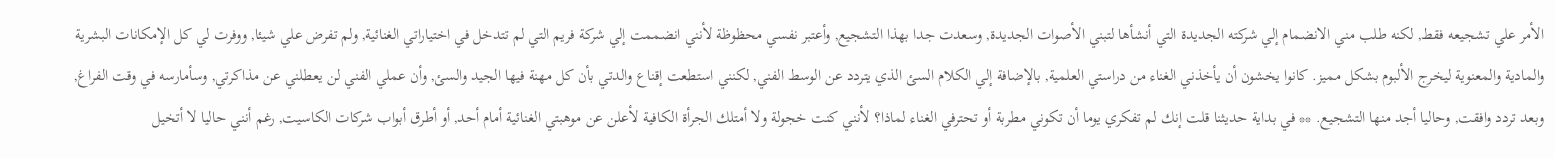الأمر علي تشجيعه فقط, لكنه طلب مني الانضمام إلي شركته الجديدة التي أنشأها لتبني الأصوات الجديدة, وسعدت جدا بهذا التشجيع, وأعتبر نفسي محظوظة لأنني انضممت إلي شركة فريم التي لم تتدخل في اختياراتي الغنائية, ولم تفرض علي شيئا, ووفرت لي كل الإمكانات البشرية والمادية والمعنوية ليخرج الألبوم بشكل مميز. كانوا يخشون أن يأخذني الغناء من دراستي العلمية, بالإضافة إلي الكلام السئ الذي يتردد عن الوسط الفني, لكنني استطعت إقناع والدتي بأن كل مهنة فيها الجيد والسئ, وأن عملي الفني لن يعطلني عن مذاكرتي, وسأمارسه في وقت الفراغ, وبعد تردد وافقت, وحاليا أجد منها التشجيع. ** في بداية حديثنا قلت إنك لم تفكري يوما أن تكوني مطربة أو تحترفي الغناء لماذا؟ لأنني كنت خجولة ولا أمتلك الجرأة الكافية لأعلن عن موهبتي الغنائية أمام أحد, أو أطرق أبواب شركات الكاسيت, رغم أنني حاليا لا أتخيل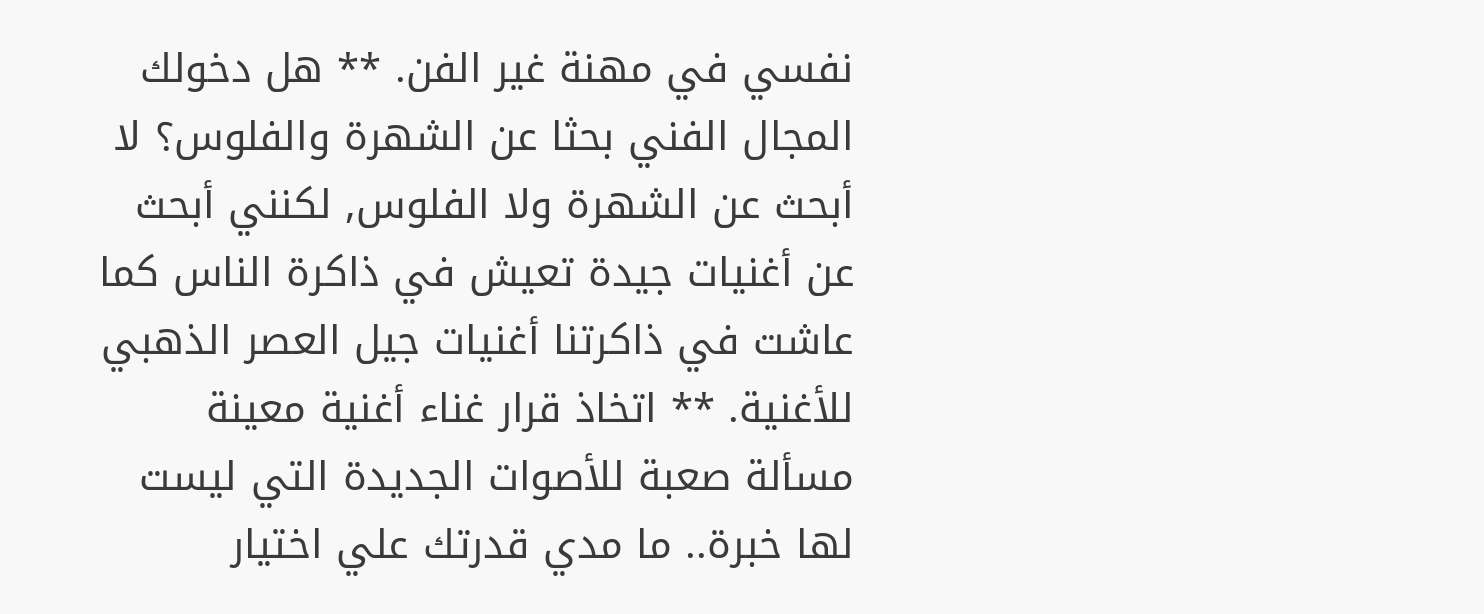نفسي في مهنة غير الفن. ** هل دخولك المجال الفني بحثا عن الشهرة والفلوس؟ لا أبحث عن الشهرة ولا الفلوس, لكنني أبحث عن أغنيات جيدة تعيش في ذاكرة الناس كما عاشت في ذاكرتنا أغنيات جيل العصر الذهبي للأغنية. ** اتخاذ قرار غناء أغنية معينة مسألة صعبة للأصوات الجديدة التي ليست لها خبرة.. ما مدي قدرتك علي اختيار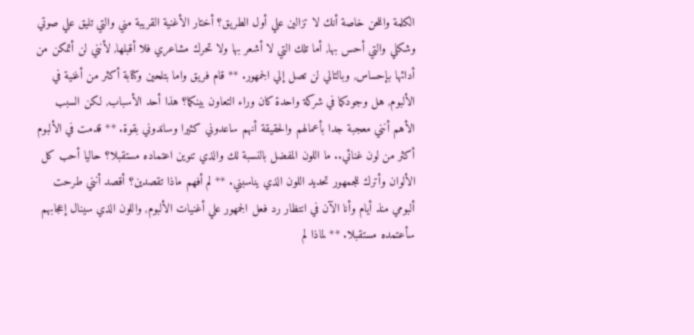الكلمة واللحن خاصة أنك لا تزالين علي أول الطريق؟ أختار الأغنية القريبة مني والتي تليق علي صوتي وشكلي والتي أحس بها, أما تلك التي لا أشعر بها ولا تحرك مشاعري فلا أقبلها, لأنني لن أتمكن من أدائها بإحساس, وبالتالي لن تصل إلي الجمهور. ** قام فريق واما بتلحين وكتابة أكثر من أغنية في الألبوم, هل وجودكما في شركة واحدة كان وراء التعاون بينكما؟ هذا أحد الأسباب, لكن السبب الأهم أنني معجبة جدا بأعمالهم والحقيقة أنهم ساعدوني كثيرا وساندوني بقوة. ** قدمت في الألبوم أكثر من لون غنائي.. ما اللون المفضل بالنسبة لك والذي تنوين اعتماده مستقبلا؟ حاليا أحب كل الألوان وأترك للجمهور تحديد اللون الذي يناسبني. ** لم أفهم ماذا تقصدين؟ أقصد أنني طرحت ألبومي منذ أيام وأنا الآن في انتظار رد فعل الجمهور علي أغنيات الألبوم, واللون الذي سينال إعجابهم سأعتمده مستقبلا. ** لماذا لم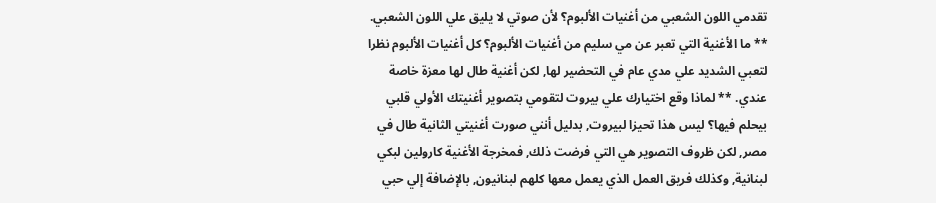تقدمي اللون الشعبي من أغنيات الألبوم؟ لأن صوتي لا يليق علي اللون الشعبي. ** ما الأغنية التي تعبر عن مي سليم من أغنيات الألبوم؟ كل أغنيات الألبوم نظرا لتعبي الشديد علي مدي عام في التحضير لها, لكن أغنية طال لها معزة خاصة عندي. ** لماذا وقع اختيارك علي بيروت لتقومي بتصوير أغنيتك الأولي قلبي بيحلم فيها؟ ليس هذا تحيزا لبيروت, بدليل أنني صورت أغنيتي الثانية طال في مصر, لكن ظروف التصوير هي التي فرضت ذلك, فمخرجة الأغنية كارولين لبكي لبنانية, وكذلك فريق العمل الذي يعمل معها كلهم لبنانيون, بالإضافة إلي حبي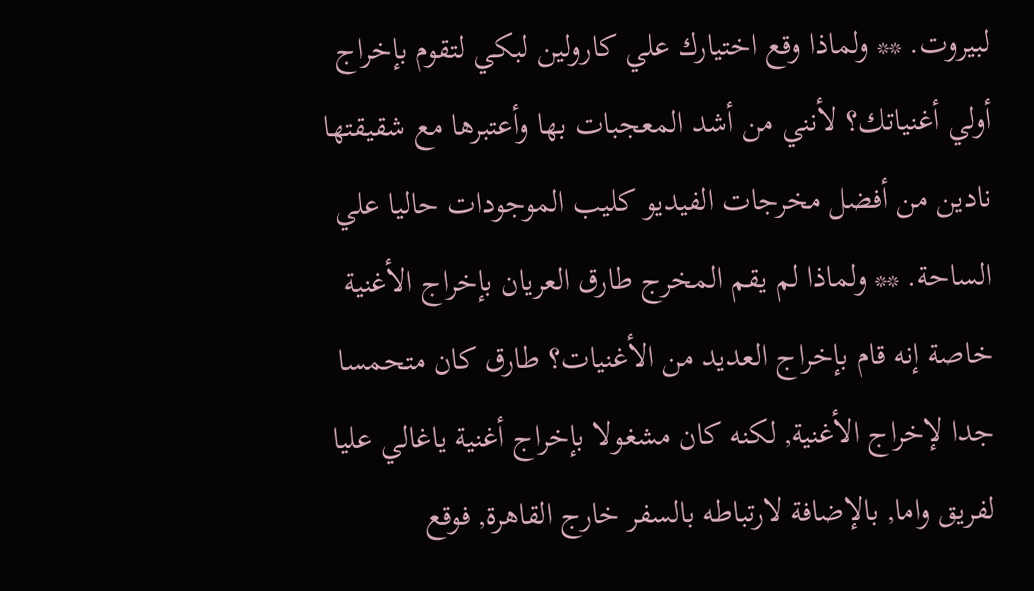لبيروت. ** ولماذا وقع اختيارك علي كارولين لبكي لتقوم بإخراج أولي أغنياتك؟ لأنني من أشد المعجبات بها وأعتبرها مع شقيقتها نادين من أفضل مخرجات الفيديو كليب الموجودات حاليا علي الساحة. ** ولماذا لم يقم المخرج طارق العريان بإخراج الأغنية خاصة إنه قام بإخراج العديد من الأغنيات؟ طارق كان متحمسا جدا لإخراج الأغنية, لكنه كان مشغولا بإخراج أغنية ياغالي عليا لفريق واما, بالإضافة لارتباطه بالسفر خارج القاهرة, فوقع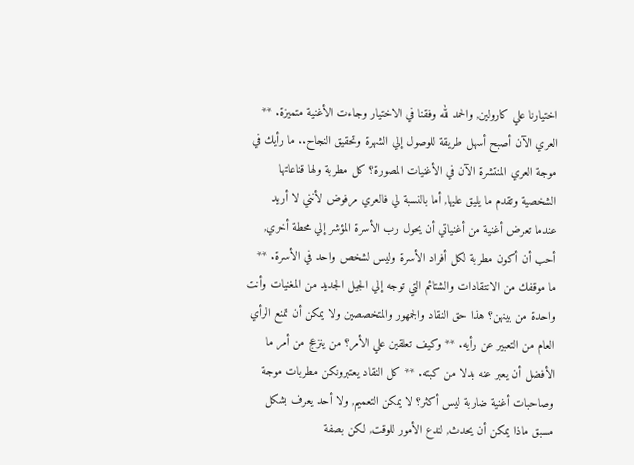اختيارنا علي كارولين, والحمد لله وفقنا في الاختيار وجاءت الأغنية متميزة. ** العري الآن أصبح أسهل طريقة للوصول إلي الشهرة وتحقيق النجاح.. ما رأيك في موجة العري المنتشرة الآن في الأغنيات المصورة؟ كل مطربة ولها قناعاتها الشخصية وتقدم ما يليق عليها, أما بالنسبة لي فالعري مرفوض لأنني لا أريد عندما تعرض أغنية من أغنياتي أن يحول رب الأسرة المؤشر إلي محطة أخري, أحب أن أكون مطربة لكل أفراد الأسرة وليس لشخص واحد في الأسرة. ** ما موقفك من الانتقادات والشتائم التي توجه إلي الجيل الجديد من المغنيات وأنت واحدة من بينهن؟ هذا حق النقاد والجمهور والمتخصصين ولا يمكن أن تمنع الرأي العام من التعبير عن رأيه. ** وكيف تعلقين علي الأمر؟ من ينزعج من أمر ما الأفضل أن يعبر عنه بدلا من كبته. ** كل النقاد يعتبرونكن مطربات موجة وصاحبات أغنية ضاربة ليس أكثر؟ لا يمكن التعميم, ولا أحد يعرف بشكل مسبق ماذا يمكن أن يحدث, لندع الأمور للوقت, لكن بصفة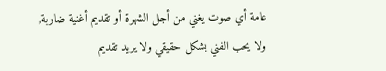عامة أي صوت يغني من أجل الشهرة أو تقديم أغنية ضاربة, ولا يحب الفني بشكل حقيقي ولا يريد تقديم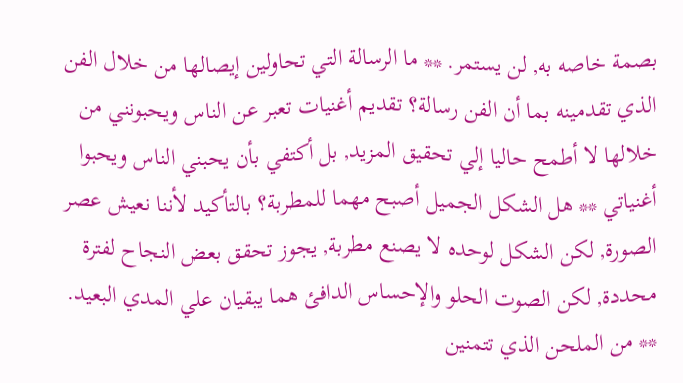بصمة خاصه به, لن يستمر. ** ما الرسالة التي تحاولين إيصالها من خلال الفن الذي تقدمينه بما أن الفن رسالة؟ تقديم أغنيات تعبر عن الناس ويحبونني من خلالها لا أطمح حاليا إلي تحقيق المزيد, بل أكتفي بأن يحبني الناس ويحبوا أغنياتي ** هل الشكل الجميل أصبح مهما للمطربة؟ بالتأكيد لأننا نعيش عصر الصورة, لكن الشكل لوحده لا يصنع مطربة, يجوز تحقق بعض النجاح لفترة محددة, لكن الصوت الحلو والإحساس الدافئ هما يبقيان علي المدي البعيد. ** من الملحن الذي تتمنين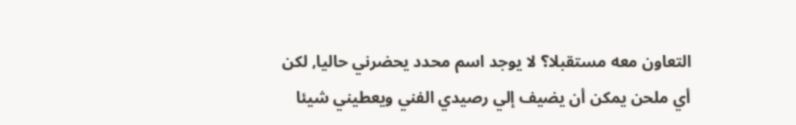التعاون معه مستقبلا؟ لا يوجد اسم محدد يحضرني حاليا, لكن أي ملحن يمكن أن يضيف إلي رصيدي الفني ويعطيني شيئا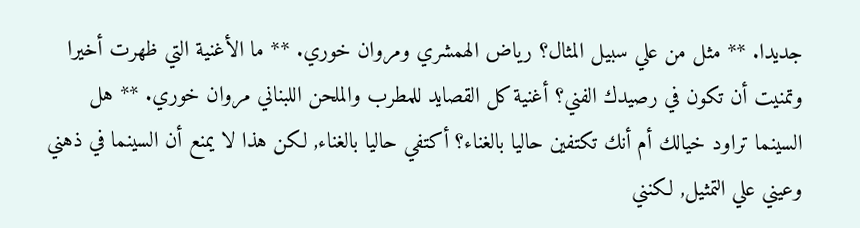جديدا. ** مثل من علي سبيل المثال؟ رياض الهمشري ومروان خوري. ** ما الأغنية التي ظهرت أخيرا وتمنيت أن تكون في رصيدك الفني؟ أغنية كل القصايد للمطرب والملحن اللبناني مروان خوري. ** هل السينما تراود خيالك أم أنك تكتفين حاليا بالغناء؟ أكتفي حاليا بالغناء, لكن هذا لا يمنع أن السينما في ذهني وعيني علي التمثيل, لكنني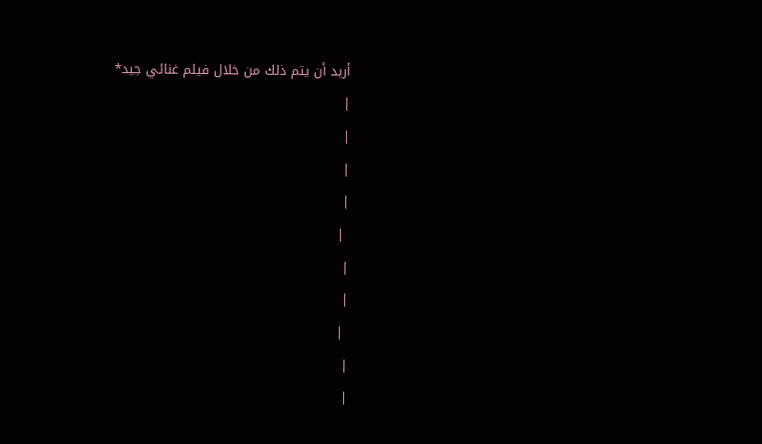أريد أن يتم ذلك من خلال فيلم غنائي جيد*
|
|
|
|
 |
|
|
 |
|
|